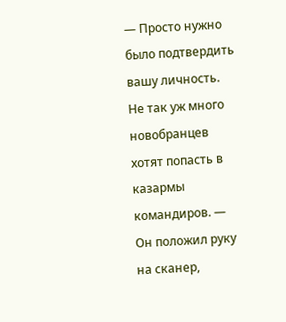— Просто нужно было подтвердить вашу личность. Не так уж много новобранцев хотят попасть в казармы командиров. — Он положил руку на сканер,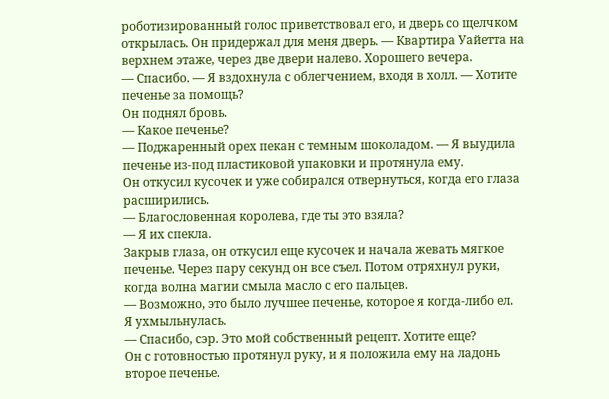роботизированный голос приветствовал его, и дверь со щелчком открылась. Он придержал для меня дверь. — Квартира Уайетта на верхнем этаже, через две двери налево. Хорошего вечера.
— Спасибо. — Я вздохнула с облегчением, входя в холл. — Хотите печенье за помощь?
Он поднял бровь.
— Какое печенье?
— Поджаренный орех пекан с темным шоколадом. — Я выудила печенье из-под пластиковой упаковки и протянула ему.
Он откусил кусочек и уже собирался отвернуться, когда его глаза расширились.
— Благословенная королева, где ты это взяла?
— Я их спекла.
Закрыв глаза, он откусил еще кусочек и начала жевать мягкое печенье. Через пару секунд он все съел. Потом отряхнул руки, когда волна магии смыла масло с его пальцев.
— Возможно, это было лучшее печенье, которое я когда-либо ел.
Я ухмыльнулась.
— Спасибо, сэр. Это мой собственный рецепт. Хотите еще?
Он с готовностью протянул руку, и я положила ему на ладонь второе печенье.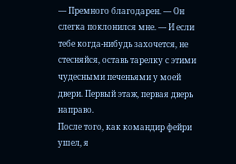— Премного благодарен. — Он слегка поклонился мне. — И если тебе когда-нибудь захочется, не стесняйся, оставь тарелку с этими чудесными печеньями у моей двери. Первый этаж, первая дверь направо.
После того, как командир фейри ушел, я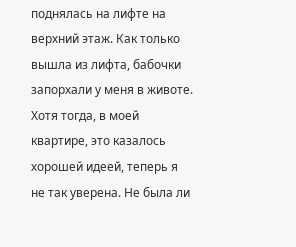поднялась на лифте на верхний этаж. Как только вышла из лифта, бабочки запорхали у меня в животе. Хотя тогда, в моей квартире, это казалось хорошей идеей, теперь я не так уверена. Не была ли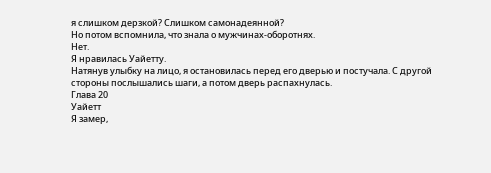я слишком дерзкой? Слишком самонадеянной?
Но потом вспомнила, что знала о мужчинах-оборотнях.
Нет.
Я нравилась Уайетту.
Натянув улыбку на лицо, я остановилась перед его дверью и постучала. С другой стороны послышались шаги, а потом дверь распахнулась.
Глава 20
Уайетт
Я замер,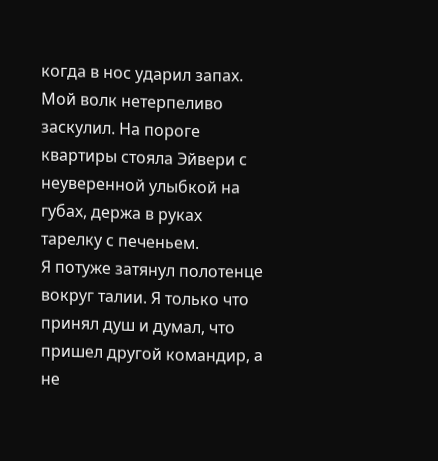когда в нос ударил запах. Мой волк нетерпеливо заскулил. На пороге квартиры стояла Эйвери с неуверенной улыбкой на губах, держа в руках тарелку с печеньем.
Я потуже затянул полотенце вокруг талии. Я только что принял душ и думал, что пришел другой командир, а не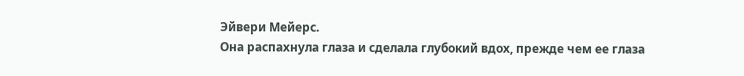Эйвери Мейерс.
Она распахнула глаза и сделала глубокий вдох, прежде чем ее глаза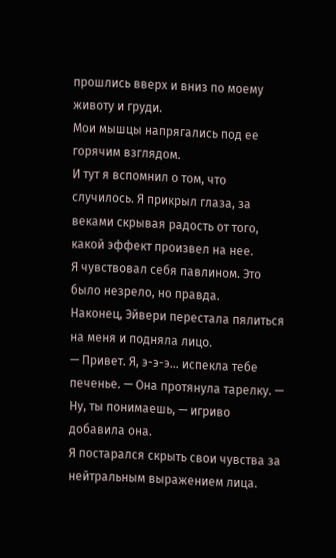прошлись вверх и вниз по моему животу и груди.
Мои мышцы напрягались под ее горячим взглядом.
И тут я вспомнил о том, что случилось. Я прикрыл глаза, за веками скрывая радость от того, какой эффект произвел на нее.
Я чувствовал себя павлином. Это было незрело, но правда.
Наконец, Эйвери перестала пялиться на меня и подняла лицо.
— Привет. Я, э-э-э… испекла тебе печенье. — Она протянула тарелку. — Ну, ты понимаешь, — игриво добавила она.
Я постарался скрыть свои чувства за нейтральным выражением лица.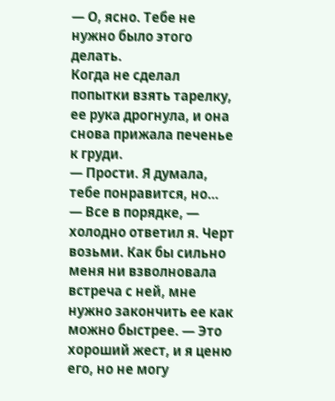— О, ясно. Тебе не нужно было этого делать.
Когда не сделал попытки взять тарелку, ее рука дрогнула, и она снова прижала печенье к груди.
— Прости. Я думала, тебе понравится, но…
— Все в порядке, — холодно ответил я. Черт возьми. Как бы сильно меня ни взволновала встреча с ней, мне нужно закончить ее как можно быстрее. — Это хороший жест, и я ценю его, но не могу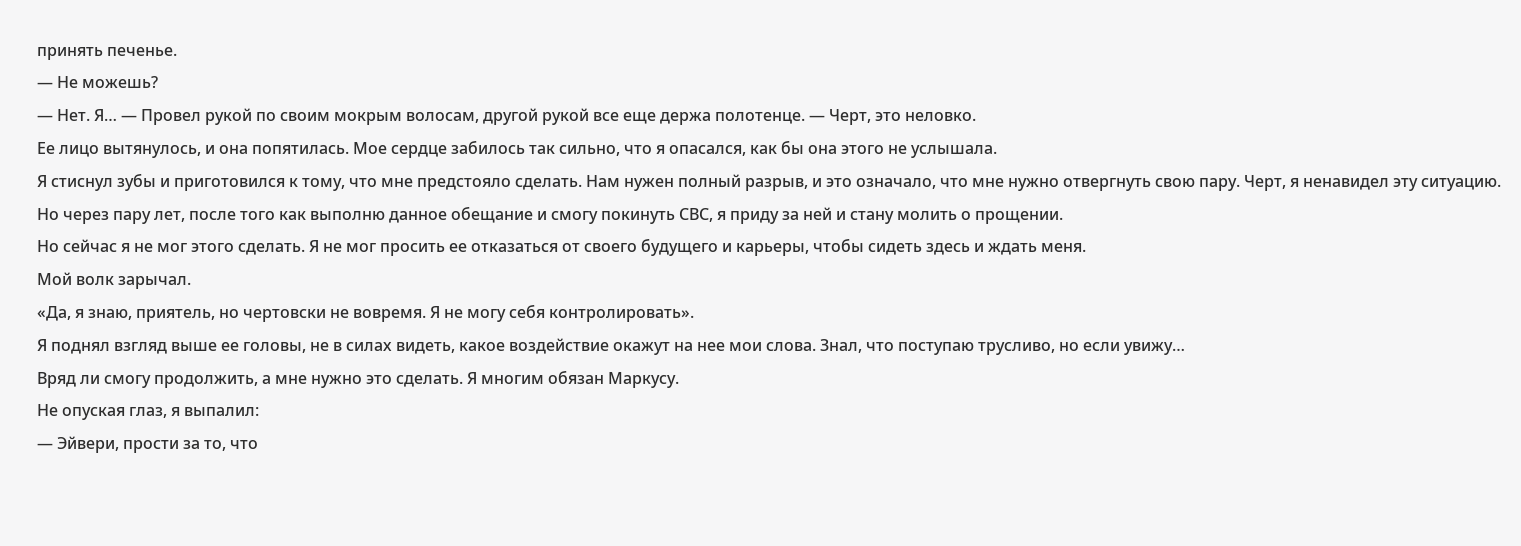принять печенье.
— Не можешь?
— Нет. Я… — Провел рукой по своим мокрым волосам, другой рукой все еще держа полотенце. — Черт, это неловко.
Ее лицо вытянулось, и она попятилась. Мое сердце забилось так сильно, что я опасался, как бы она этого не услышала.
Я стиснул зубы и приготовился к тому, что мне предстояло сделать. Нам нужен полный разрыв, и это означало, что мне нужно отвергнуть свою пару. Черт, я ненавидел эту ситуацию. Но через пару лет, после того как выполню данное обещание и смогу покинуть СВС, я приду за ней и стану молить о прощении.
Но сейчас я не мог этого сделать. Я не мог просить ее отказаться от своего будущего и карьеры, чтобы сидеть здесь и ждать меня.
Мой волк зарычал.
«Да, я знаю, приятель, но чертовски не вовремя. Я не могу себя контролировать».
Я поднял взгляд выше ее головы, не в силах видеть, какое воздействие окажут на нее мои слова. Знал, что поступаю трусливо, но если увижу…
Вряд ли смогу продолжить, а мне нужно это сделать. Я многим обязан Маркусу.
Не опуская глаз, я выпалил:
— Эйвери, прости за то, что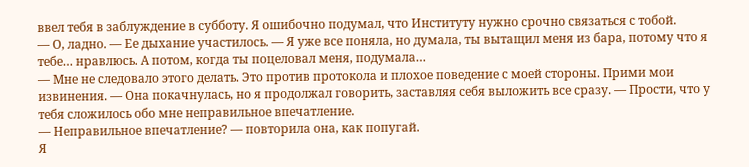ввел тебя в заблуждение в субботу. Я ошибочно подумал, что Институту нужно срочно связаться с тобой.
— О, ладно. — Ее дыхание участилось. — Я уже все поняла, но думала, ты вытащил меня из бара, потому что я тебе… нравлюсь. А потом, когда ты поцеловал меня, подумала…
— Мне не следовало этого делать. Это против протокола и плохое поведение с моей стороны. Прими мои извинения. — Она покачнулась, но я продолжал говорить, заставляя себя выложить все сразу. — Прости, что у тебя сложилось обо мне неправильное впечатление.
— Неправильное впечатление? — повторила она, как попугай.
Я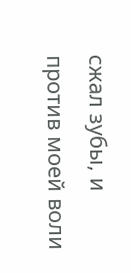сжал зубы, и против моей воли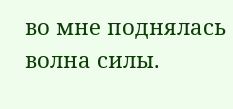во мне поднялась волна силы.